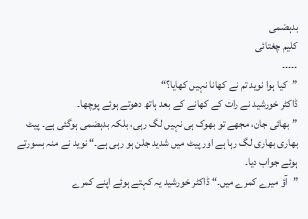بدہضمی
کلیم چغتائی
۔۔۔۔۔
”کیا ہوا نوید تم نے کھانا نہیں کھایا؟“
ڈاکٹر خورشید نے رات کے کھانے کے بعد ہاتھ دھوتے ہوئے پوچھا۔
”بھائی جان، مجھے تو بھوک ہی نہیں لگ رہی، بلکہ بدہضمی ہوگئی ہے۔ پیٹ بھاری بھاری لگ رہا ہے اور پیٹ میں شدید جلن ہو رہی ہے۔“ نوید نے منہ بسورتے ہوئے جواب دیا۔
”آؤ میرے کمرے میں۔“ ڈاکٹر خورشید یہ کہتے ہوئے اپنے کمرے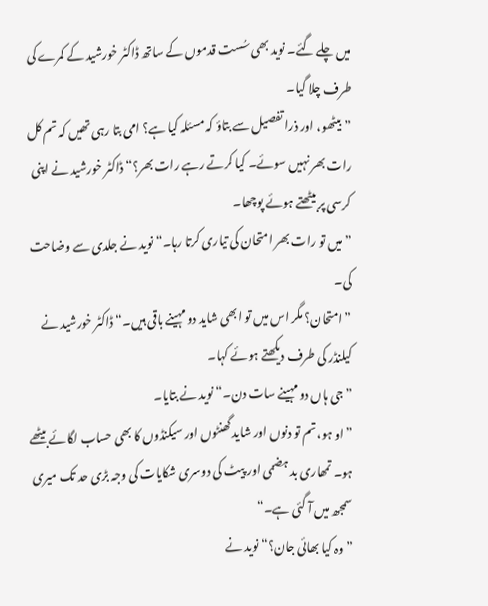میں چلے گئے۔ نوید بھی سُست قدموں کے ساتھ ڈاکٹر خورشید کے کمرے کی طرف چلا گیا۔
”بیٹھو، اور ذرا تفصیل سے بتاؤ کہ مسئلہ کیا ہے؟ امی بتا رہی تھیں کہ تم کل رات بھر نہیں سوئے۔ کیا کرتے رہے رات بھر؟“ ڈاکٹر خورشید نے اپنی کرسی پر بیٹھتے ہوئے پوچھا۔
”میں تو رات بھر امتحان کی تیاری کرتا رہا۔“ نوید نے جلدی سے وضاحت کی۔
”امتحان؟ مگر اس میں تو ابھی شاید دو مہینے باقی ہیں۔“ ڈاکٹر خورشید نے کیلنڈر کی طرف دیکھتے ہوئے کہا۔
”جی ہاں دو مہینے سات دن۔“ نوید نے بتایا۔
”او ہو، تم تو دنوں اور شاید گھنٹوں اور سیکنڈوں کا بھی حساب لگائے بیٹھے ہو۔ تمھاری بد ہضمی اور پیٹ کی دوسری شکایات کی وجہ بڑی حد تک میری سمجھ میں آ گئی ہے۔“
”وہ کیا بھائی جان؟“ نوید نے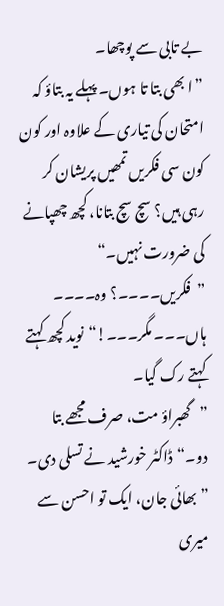بے تابی سے پوچھا۔
”ا بھی بتا تا ہوں۔ پہلے یہ بتاؤ کہ امتحان کی تیاری کے علاوہ اور کون کون سی فکریں تمھیں پریشان کر رہی ہیں؟ سچ سچ بتانا، کچھ چھپانے کی ضرورت نہیں۔“
”فکریں۔۔۔۔؟ وہ۔۔۔۔ ہاں۔۔۔ مگر۔۔۔!“نوید کچھ کہتے کہتے رک گیا۔
”گھبراؤ مت، صرف مجھے بتا دو۔“ڈاکٹر خورشید نے تسلی دی۔
”بھائی جان، ایک تو احسن سے میری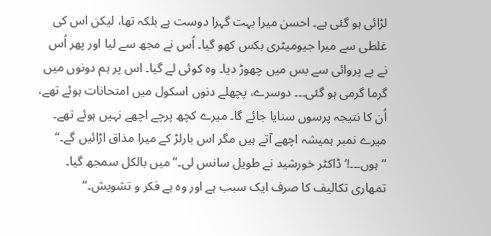لڑائی ہو گئی ہے۔ احسن میرا بہت گہرا دوست ہے بلکہ تھا، لیکن اس کی غلطی سے میرا جیومیٹری بکس کھو گیا۔ اُس نے مجھ سے لیا اور پھر اُس نے بے پروائی سے بس میں چھوڑ دیا۔ وہ کوئی لے گیا۔ اس پر ہم دونوں میں گرما گرمی ہو گئی۔۔۔ دوسرے، پچھلے دنوں اسکول میں امتحانات ہوئے تھے، اُن کا نتیجہ پرسوں سنایا جائے گا۔ میرے کچھ پرچے اچھے نہیں ہوئے تھے۔ میرے نمبر ہمیشہ اچھے آتے ہیں مگر اس بارلڑ کے میرا مذاق اڑائیں گے۔“
”ہوں۔۔۔!‘ ڈاکٹر خورشید نے طویل سانس لی۔”میں بالکل سمجھ گیا۔ تمھاری تکالیف کا صرف ایک سبب ہے اور وہ ہے فکر و تشویش۔“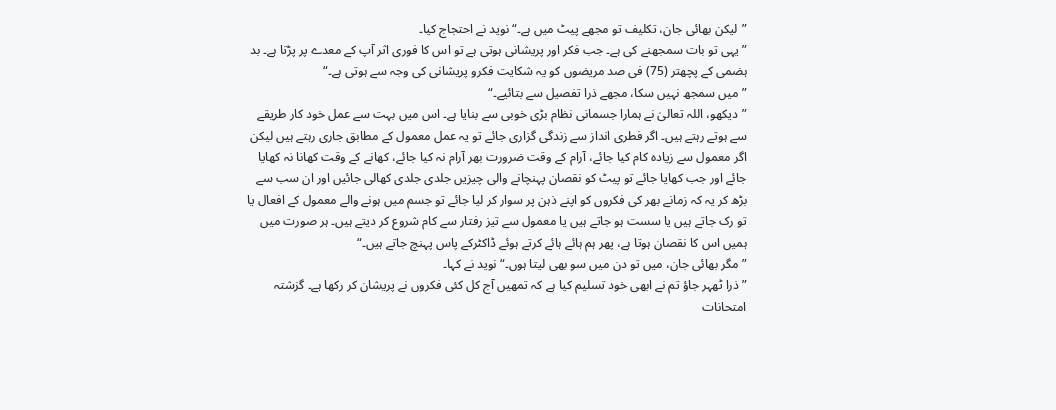”لیکن بھائی جان، تکلیف تو مجھے پیٹ میں ہے۔“نوید نے احتجاج کیا۔
”یہی تو بات سمجھنے کی ہے۔ جب فکر اور پریشانی ہوتی ہے تو اس کا فوری اثر آپ کے معدے پر پڑتا ہے۔ بد ہضمی کے پچھتر (75) فی صد مریضوں کو یہ شکایت فکرو پریشانی کی وجہ سے ہوتی ہے۔“
”میں سمجھ نہیں سکا، مجھے ذرا تفصیل سے بتائیے۔“
”دیکھو، اللہ تعالیٰ نے ہمارا جسمانی نظام بڑی خوبی سے بنایا ہے۔ اس میں بہت سے عمل خود کار طریقے سے ہوتے رہتے ہیں۔ اگر فطری انداز سے زندگی گزاری جائے تو یہ عمل معمول کے مطابق جاری رہتے ہیں لیکن اگر معمول سے زیادہ کام کیا جائے، آرام کے وقت ضرورت بھر آرام نہ کیا جائے، کھانے کے وقت کھانا نہ کھایا جائے اور جب کھایا جائے تو پیٹ کو نقصان پہنچانے والی چیزیں جلدی جلدی کھالی جائیں اور ان سب سے بڑھ کر یہ کہ زمانے بھر کی فکروں کو اپنے ذہن پر سوار کر لیا جائے تو جسم میں ہونے والے معمول کے افعال یا تو رک جاتے ہیں یا سست ہو جاتے ہیں یا معمول سے تیز رفتار سے کام شروع کر دیتے ہیں۔ ہر صورت میں ہمیں اس کا نقصان ہوتا ہے، پھر ہم ہائے ہائے کرتے ہوئے ڈاکٹرکے پاس پہنچ جاتے ہیں۔“
”مگر بھائی جان، میں تو دن میں سو بھی لیتا ہوں۔“ نوید نے کہا۔
”ذرا ٹھہر جاؤ تم نے ابھی خود تسلیم کیا ہے کہ تمھیں آج کل کئی فکروں نے پریشان کر رکھا ہے۔ گزشتہ امتحانات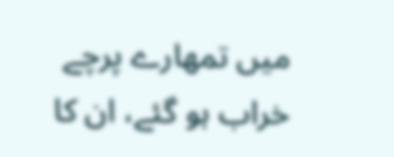میں تمھارے پرچے خراب ہو گئے، ان کا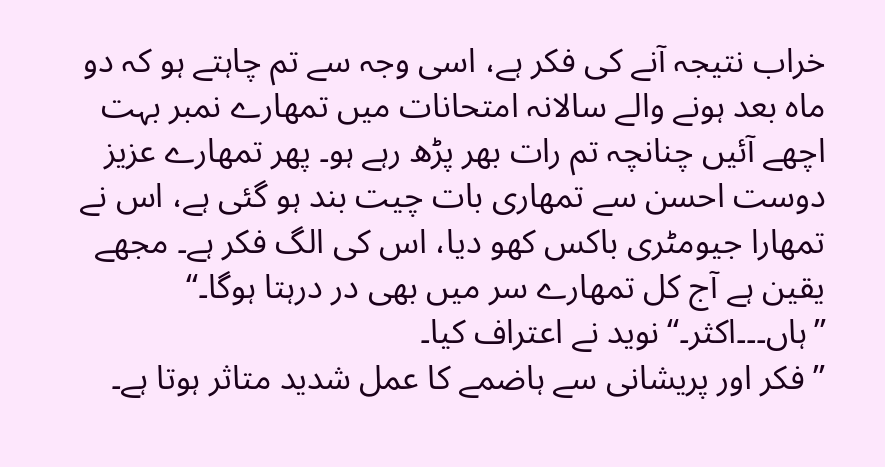خراب نتیجہ آنے کی فکر ہے، اسی وجہ سے تم چاہتے ہو کہ دو ماہ بعد ہونے والے سالانہ امتحانات میں تمھارے نمبر بہت اچھے آئیں چنانچہ تم رات بھر پڑھ رہے ہو۔ پھر تمھارے عزیز دوست احسن سے تمھاری بات چیت بند ہو گئی ہے، اس نے تمھارا جیومٹری باکس کھو دیا، اس کی الگ فکر ہے۔ مجھے یقین ہے آج کل تمھارے سر میں بھی در درہتا ہوگا۔“
”ہاں۔۔۔اکثر۔“نوید نے اعتراف کیا۔
”فکر اور پریشانی سے ہاضمے کا عمل شدید متاثر ہوتا ہے۔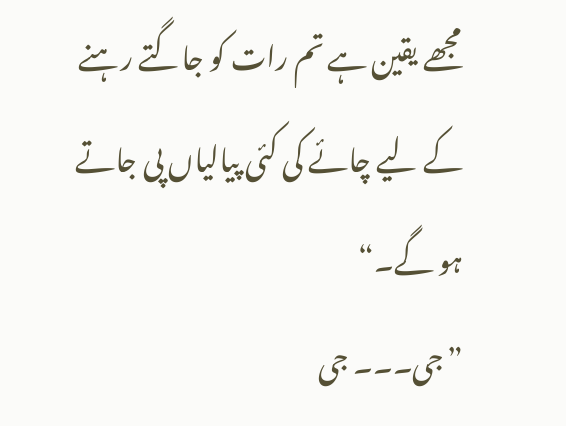مجھے یقین ہے تم رات کو جاگتے رہنے کے لیے چائے کی کئی پیالیاں پی جاتے ہو گے۔“
”جی۔۔۔ جی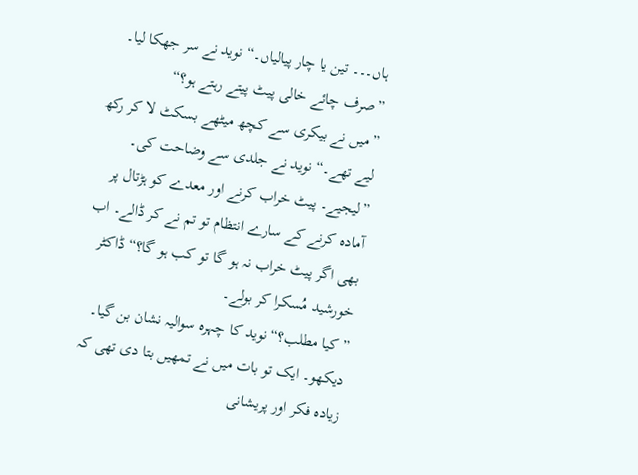ہاں۔۔۔ تین یا چار پیالیاں۔“ نوید نے سر جھکا لیا۔
”صرف چائے خالی پیٹ پیتے رہتے ہو؟“
”میں نے بیکری سے کچھ میٹھے بسکٹ لا کر رکھ لیے تھے۔“ نوید نے جلدی سے وضاحت کی۔
”لیجیے۔ پیٹ خراب کرنے اور معدے کو ہڑتال پر آمادہ کرنے کے سارے انتظام تو تم نے کر ڈالے۔ اب بھی اگر پیٹ خراب نہ ہو گا تو کب ہو گا؟“ڈاکٹر خورشید مُسکرا کر بولے۔
”کیا مطلب؟“نوید کا چہرہ سوالیہ نشان بن گیا۔
دیکھو۔ ایک تو بات میں نے تمھیں بتا دی تھی کہ زیادہ فکر اور پریشانی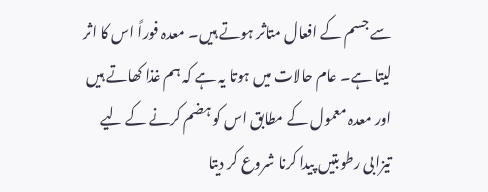سے جسم کے افعال متاثر ہوتے ہیں۔ معدہ فوراً اس کا اثر لیتا ہے۔ عام حالات میں ہوتا یہ ہے کہ ہم غذا کھاتے ہیں اور معدہ معمول کے مطابق اس کو ہضم کرنے کے لیے تیزابی رطوبتیں پیدا کرنا شروع کر دیتا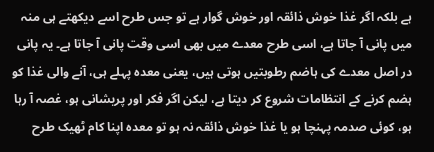ہے بلکہ اگر غذا خوش ذائقہ اور خوش گوار ہے تو جس طرح اسے دیکھتے ہی منہ میں پانی آ جاتا ہے، اسی طرح معدے میں بھی اسی وقت پانی آ جاتا ہے۔ یہ پانی در اصل معدے کی ہاضم رطوبتیں ہوتی ہیں، یعنی معدہ پہلے ہی، آنے والی غذا کو ہضم کرنے کے انتظامات شروع کر دیتا ہے، لیکن اگر فکر اور پریشانی ہو، غصہ آ رہا ہو، کوئی صدمہ پہنچا ہو یا غذا خوش ذائقہ نہ ہو تو معدہ اپنا کام ٹھیک طرح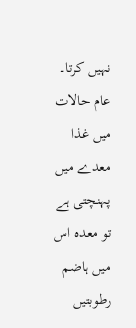نہیں کرتا۔ عام حالات میں غذا معدے میں پہنچتی ہے تو معدہ اس میں ہاضم رطوبتیں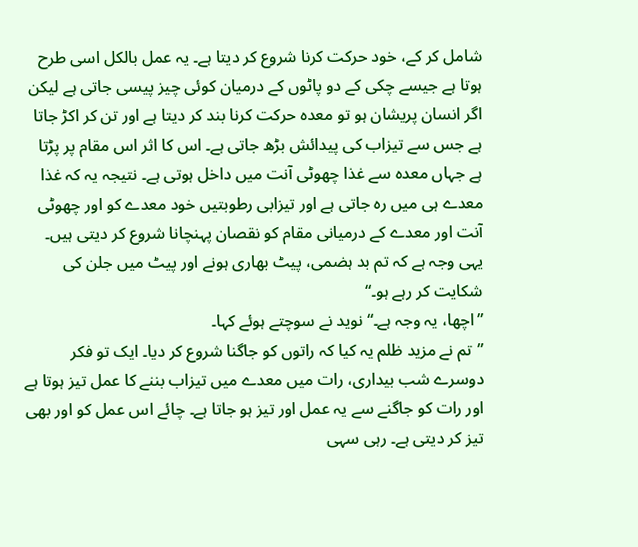شامل کر کے، خود حرکت کرنا شروع کر دیتا ہے۔ یہ عمل بالکل اسی طرح ہوتا ہے جیسے چکی کے دو پاٹوں کے درمیان کوئی چیز پیسی جاتی ہے لیکن اگر انسان پریشان ہو تو معدہ حرکت کرنا بند کر دیتا ہے اور تن کر اکڑ جاتا ہے جس سے تیزاب کی پیدائش بڑھ جاتی ہے۔ اس کا اثر اس مقام پر پڑتا ہے جہاں معدہ سے غذا چھوٹی آنت میں داخل ہوتی ہے۔ نتیجہ یہ کہ غذا معدے ہی میں رہ جاتی ہے اور تیزابی رطوبتیں خود معدے کو اور چھوٹی آنت اور معدے کے درمیانی مقام کو نقصان پہنچانا شروع کر دیتی ہیں۔ یہی وجہ ہے کہ تم بد ہضمی، پیٹ بھاری ہونے اور پیٹ میں جلن کی شکایت کر رہے ہو۔“
”اچھا، یہ وجہ ہے۔“ نوید نے سوچتے ہوئے کہا۔
”تم نے مزید ظلم یہ کیا کہ راتوں کو جاگنا شروع کر دیا۔ ایک تو فکر دوسرے شب بیداری، رات میں معدے میں تیزاب بننے کا عمل تیز ہوتا ہے اور رات کو جاگنے سے یہ عمل اور تیز ہو جاتا ہے۔ چائے اس عمل کو اور بھی تیز کر دیتی ہے۔ رہی سہی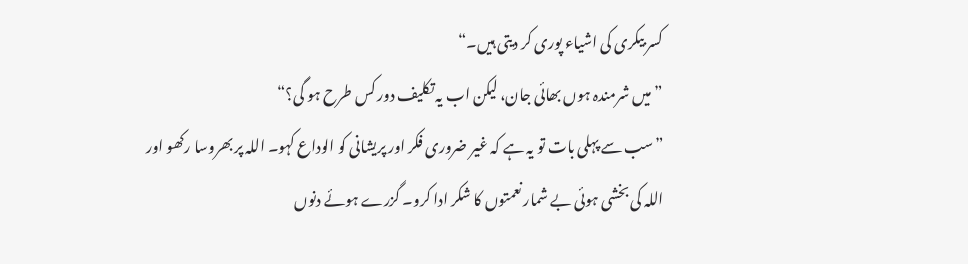کسر بیکری کی اشیاء پوری کر دیتی ہیں۔“
”میں شرمندہ ہوں بھائی جان، لیکن اب یہ تکلیف دور کس طرح ہو گی؟“
”سب سے پہلی بات تو یہ ہے کہ غیر ضروری فکر اور پریشانی کو الوداع کہو۔ اللہ پر بھروسا رکھو اور اللہ کی بخشی ہوئی بے شمار نعمتوں کا شکر ادا کرو۔ گزرے ہوئے دنوں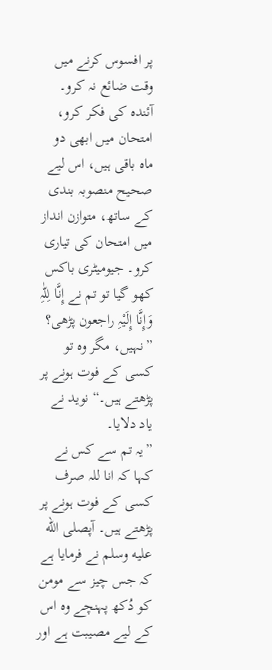پر افسوس کرنے میں وقت ضائع نہ کرو۔ آئندہ کی فکر کرو، امتحان میں ابھی دو ماہ باقی ہیں، اس لیے صحیح منصوبہ بندی کے ساتھ، متوازن انداز میں امتحان کی تیاری کرو۔ جیومیٹری باکس کھو گیا تو تم نے إِنَّا لِلّٰہِ وَإِنَّا إِلَیْہِ راجعون پڑھی؟
”نہیں، مگر وہ تو کسی کے فوت ہونے پر پڑھتے ہیں۔“ نوید نے یاد دلایا۔
”یہ تم سے کس نے کہا کہ انا للہ صرف کسی کے فوت ہونے پر پڑھتے ہیں۔ آپصلى الله عليه وسلم نے فرمایا ہے کہ جس چیز سے مومن کو دُکھ پہنچے وہ اس کے لیے مصیبت ہے اور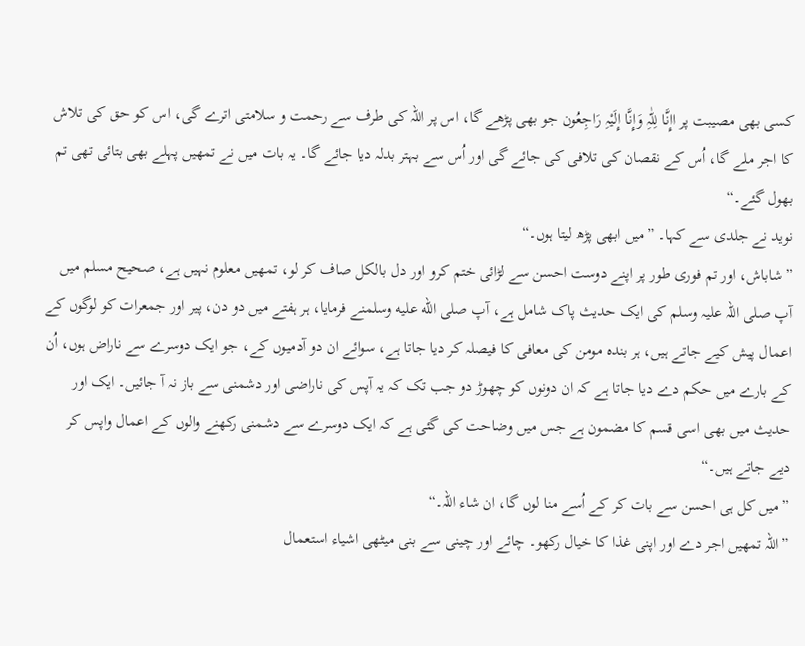کسی بھی مصیبت پر اإِنَّا لِلّٰہِ وَإِنَّا إِلَیْہِ رَاجِعُون جو بھی پڑھے گا، اس پر اللہ کی طرف سے رحمت و سلامتی اترے گی، اس کو حق کی تلاش کا اجر ملے گا، اُس کے نقصان کی تلافی کی جائے گی اور اُس سے بہتر بدلہ دیا جائے گا۔ یہ بات میں نے تمھیں پہلے بھی بتائی تھی تم بھول گئے۔“
نوید نے جلدی سے کہا۔ ”میں ابھی پڑھ لیتا ہوں۔“
”شاباش، اور تم فوری طور پر اپنے دوست احسن سے لڑائی ختم کرو اور دل بالکل صاف کر لو، تمھیں معلوم نہیں ہے، صحیح مسلم میں آپ صلی اللہ علیہ وسلم کی ایک حدیث پاک شامل ہے، آپ صلى الله عليه وسلمنے فرمایا، ہر ہفتے میں دو دن، پیر اور جمعرات کو لوگوں کے اعمال پیش کیے جاتے ہیں، ہر بندہ مومن کی معافی کا فیصلہ کر دیا جاتا ہے، سوائے ان دو آدمیوں کے، جو ایک دوسرے سے ناراض ہوں، اُن کے بارے میں حکم دے دیا جاتا ہے کہ ان دونوں کو چھوڑ دو جب تک کہ یہ آپس کی ناراضی اور دشمنی سے باز نہ آ جائیں۔ ایک اور حدیث میں بھی اسی قسم کا مضمون ہے جس میں وضاحت کی گئی ہے کہ ایک دوسرے سے دشمنی رکھنے والوں کے اعمال واپس کر دیے جاتے ہیں۔“
”میں کل ہی احسن سے بات کر کے اُسے منا لوں گا، ان شاء اللہ۔“
”اللہ تمھیں اجر دے اور اپنی غذا کا خیال رکھو۔ چائے اور چینی سے بنی میٹھی اشیاء استعمال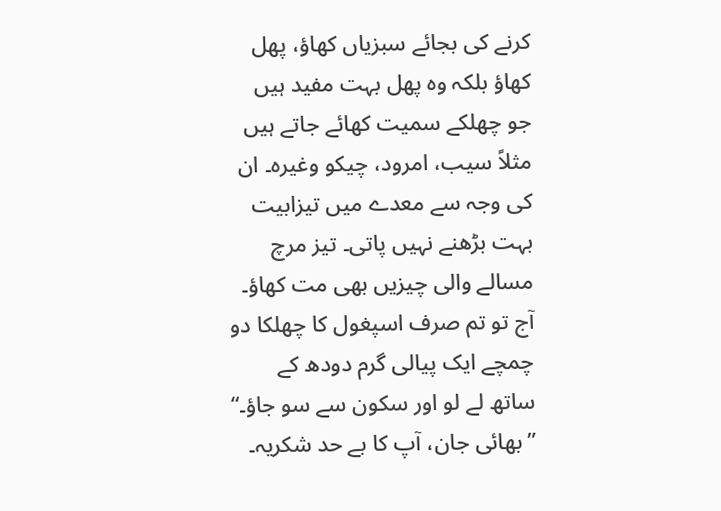کرنے کی بجائے سبزیاں کھاؤ، پھل کھاؤ بلکہ وہ پھل بہت مفید ہیں جو چھلکے سمیت کھائے جاتے ہیں مثلاً سیب، امرود، چیکو وغیرہ۔ ان کی وجہ سے معدے میں تیزابیت بہت بڑھنے نہیں پاتی۔ تیز مرچ مسالے والی چیزیں بھی مت کھاؤ۔ آج تو تم صرف اسپغول کا چھلکا دو چمچے ایک پیالی گرم دودھ کے ساتھ لے لو اور سکون سے سو جاؤ۔“
”بھائی جان، آپ کا بے حد شکریہ۔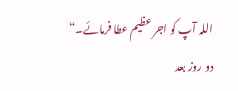اللہ آپ کو اجر عظیم عطا فرمائے۔“
دو روز بعد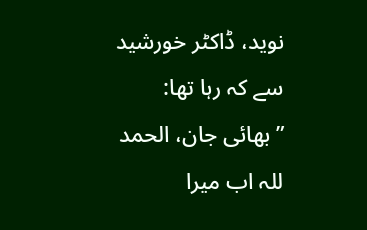نوید، ڈاکٹر خورشید سے کہ رہا تھا:
”بھائی جان، الحمد للہ اب میرا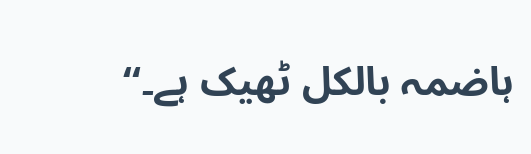ہاضمہ بالکل ٹھیک ہے۔“